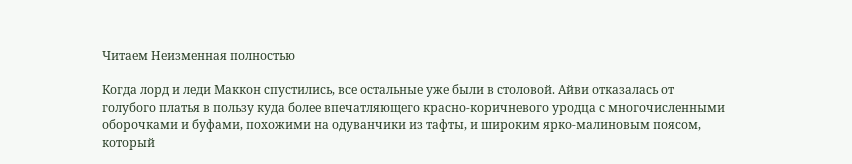Читаем Неизменная полностью

Когда лорд и леди Маккон спустились, все остальные уже были в столовой. Айви отказалась от голубого платья в пользу куда более впечатляющего красно-коричневого уродца с многочисленными оборочками и буфами, похожими на одуванчики из тафты, и широким ярко-малиновым поясом, который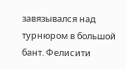завязывался над турнюром в большой бант. Фелисити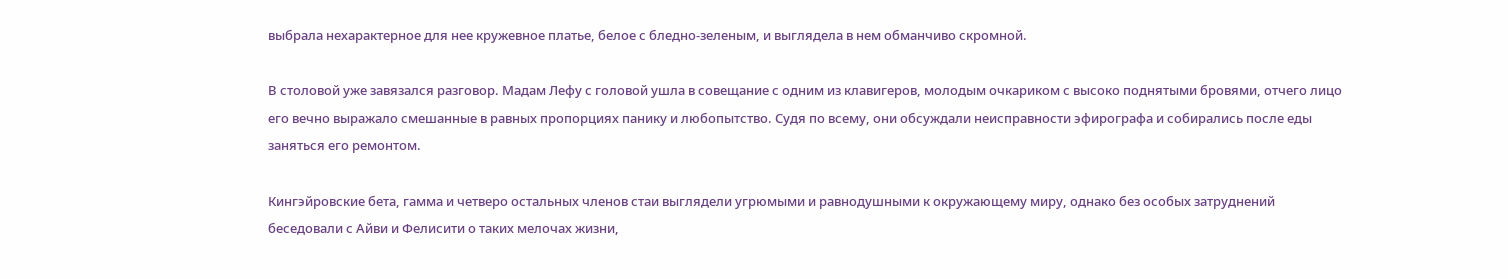выбрала нехарактерное для нее кружевное платье, белое с бледно-зеленым, и выглядела в нем обманчиво скромной.

В столовой уже завязался разговор. Мадам Лефу с головой ушла в совещание с одним из клавигеров, молодым очкариком с высоко поднятыми бровями, отчего лицо его вечно выражало смешанные в равных пропорциях панику и любопытство. Судя по всему, они обсуждали неисправности эфирографа и собирались после еды заняться его ремонтом.

Кингэйровские бета, гамма и четверо остальных членов стаи выглядели угрюмыми и равнодушными к окружающему миру, однако без особых затруднений беседовали с Айви и Фелисити о таких мелочах жизни,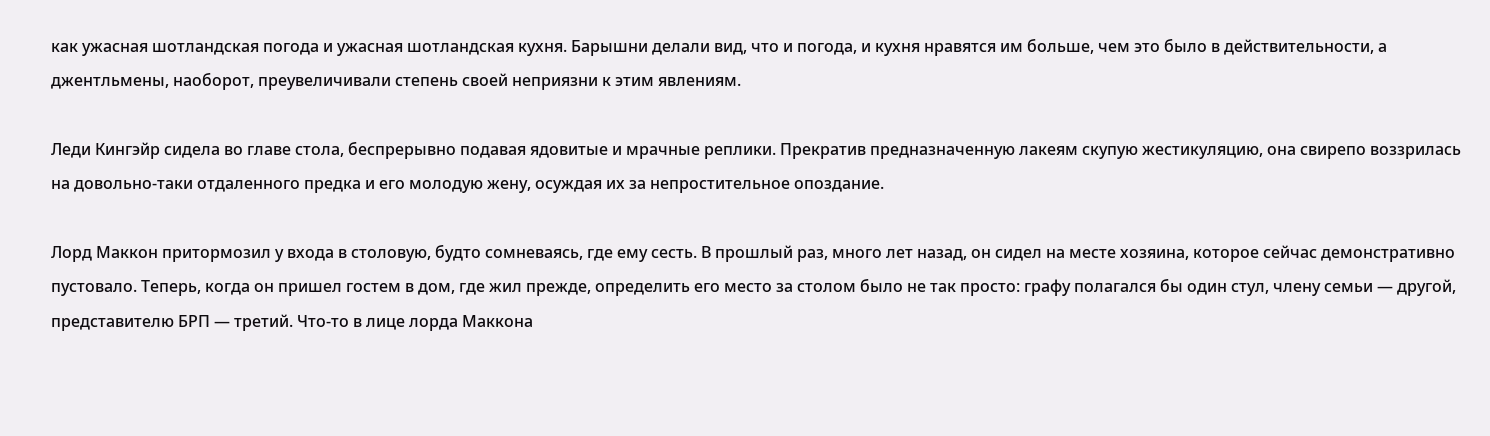как ужасная шотландская погода и ужасная шотландская кухня. Барышни делали вид, что и погода, и кухня нравятся им больше, чем это было в действительности, а джентльмены, наоборот, преувеличивали степень своей неприязни к этим явлениям.

Леди Кингэйр сидела во главе стола, беспрерывно подавая ядовитые и мрачные реплики. Прекратив предназначенную лакеям скупую жестикуляцию, она свирепо воззрилась на довольно-таки отдаленного предка и его молодую жену, осуждая их за непростительное опоздание.

Лорд Маккон притормозил у входа в столовую, будто сомневаясь, где ему сесть. В прошлый раз, много лет назад, он сидел на месте хозяина, которое сейчас демонстративно пустовало. Теперь, когда он пришел гостем в дом, где жил прежде, определить его место за столом было не так просто: графу полагался бы один стул, члену семьи — другой, представителю БРП — третий. Что-то в лице лорда Маккона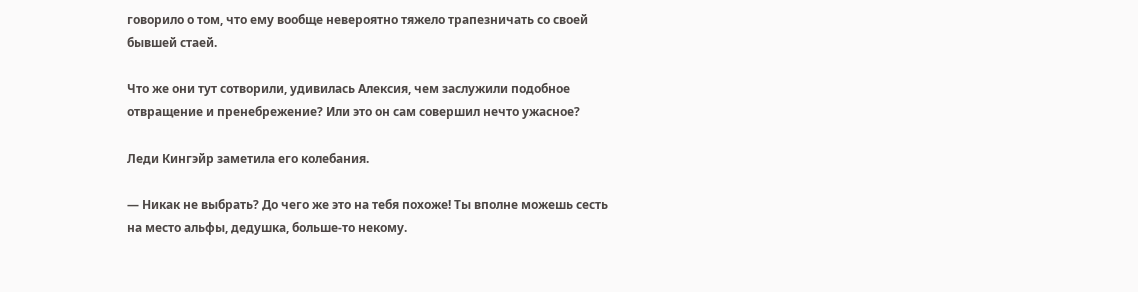говорило о том, что ему вообще невероятно тяжело трапезничать со своей бывшей стаей.

Что же они тут сотворили, удивилась Алексия, чем заслужили подобное отвращение и пренебрежение? Или это он сам совершил нечто ужасное?

Леди Кингэйр заметила его колебания.

— Никак не выбрать? До чего же это на тебя похоже! Ты вполне можешь сесть на место альфы, дедушка, больше-то некому.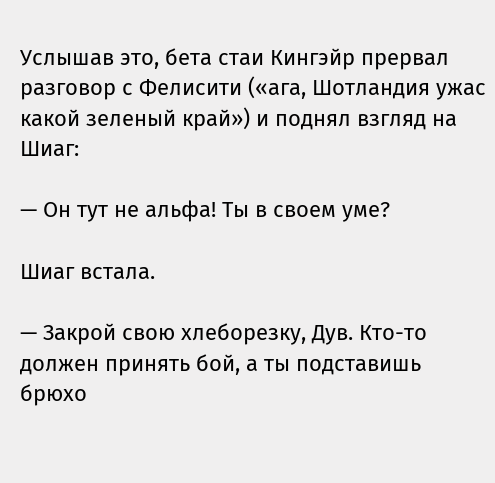Услышав это, бета стаи Кингэйр прервал разговор с Фелисити («ага, Шотландия ужас какой зеленый край») и поднял взгляд на Шиаг:

— Он тут не альфа! Ты в своем уме?

Шиаг встала.

— Закрой свою хлеборезку, Дув. Кто-то должен принять бой, а ты подставишь брюхо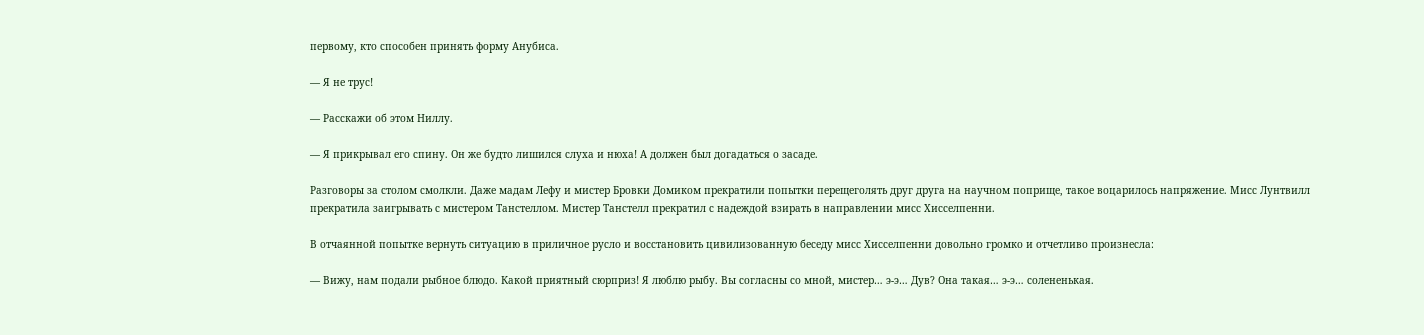первому, кто способен принять форму Анубиса.

— Я не трус!

— Расскажи об этом Ниллу.

— Я прикрывал его спину. Он же будто лишился слуха и нюха! А должен был догадаться о засаде.

Разговоры за столом смолкли. Даже мадам Лефу и мистер Бровки Домиком прекратили попытки перещеголять друг друга на научном поприще, такое воцарилось напряжение. Мисс Лунтвилл прекратила заигрывать с мистером Танстеллом. Мистер Танстелл прекратил с надеждой взирать в направлении мисс Хисселпенни.

В отчаянной попытке вернуть ситуацию в приличное русло и восстановить цивилизованную беседу мисс Хисселпенни довольно громко и отчетливо произнесла:

— Вижу, нам подали рыбное блюдо. Какой приятный сюрприз! Я люблю рыбу. Вы согласны со мной, мистер… э-э… Дув? Она такая… э-э… солененькая.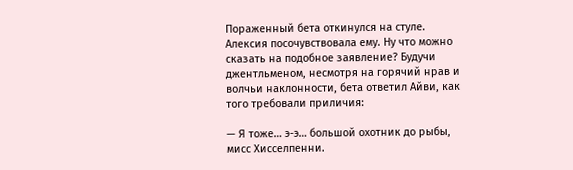Пораженный бета откинулся на стуле. Алексия посочувствовала ему. Ну что можно сказать на подобное заявление? Будучи джентльменом, несмотря на горячий нрав и волчьи наклонности, бета ответил Айви, как того требовали приличия:

— Я тоже… э-э… большой охотник до рыбы, мисс Хисселпенни.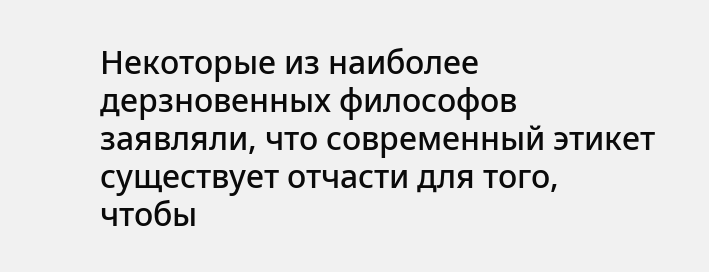Некоторые из наиболее дерзновенных философов заявляли, что современный этикет существует отчасти для того, чтобы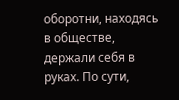оборотни, находясь в обществе, держали себя в руках. По сути,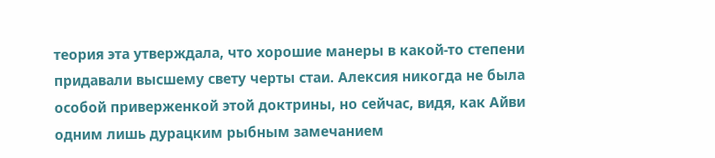теория эта утверждала, что хорошие манеры в какой-то степени придавали высшему свету черты стаи. Алексия никогда не была особой приверженкой этой доктрины, но сейчас, видя, как Айви одним лишь дурацким рыбным замечанием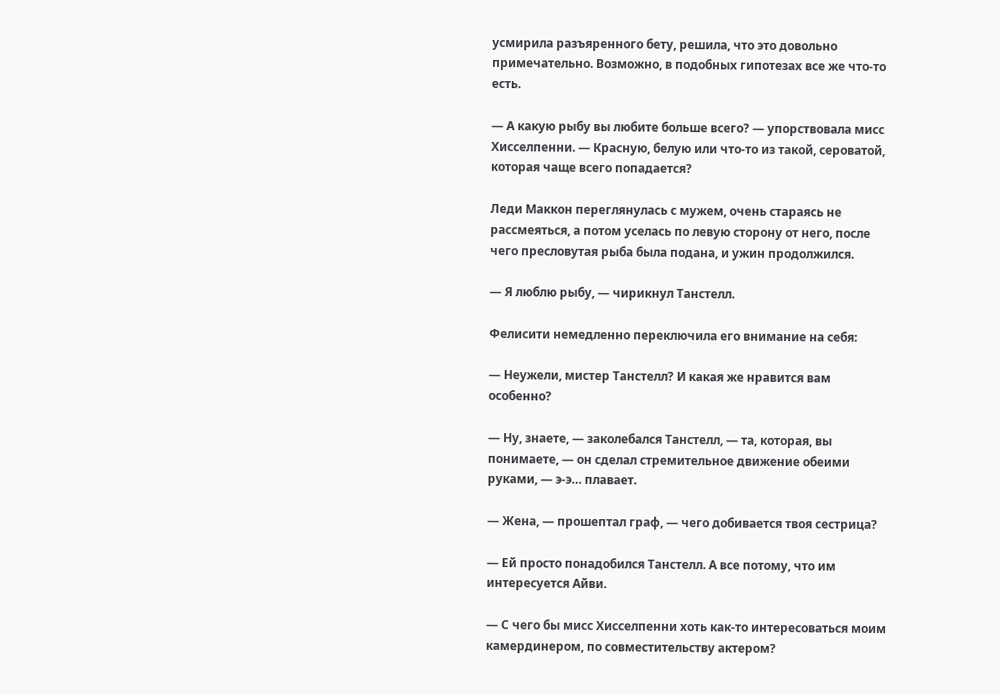усмирила разъяренного бету, решила, что это довольно примечательно. Возможно, в подобных гипотезах все же что-то есть.

— А какую рыбу вы любите больше всего? — упорствовала мисс Хисселпенни. — Красную, белую или что-то из такой, сероватой, которая чаще всего попадается?

Леди Маккон переглянулась с мужем, очень стараясь не рассмеяться, а потом уселась по левую сторону от него, после чего пресловутая рыба была подана, и ужин продолжился.

— Я люблю рыбу, — чирикнул Танстелл.

Фелисити немедленно переключила его внимание на себя:

— Неужели, мистер Танстелл? И какая же нравится вам особенно?

— Ну, знаете, — заколебался Танстелл, — та, которая, вы понимаете, — он сделал стремительное движение обеими руками, — э-э… плавает.

— Жена, — прошептал граф, — чего добивается твоя сестрица?

— Ей просто понадобился Танстелл. А все потому, что им интересуется Айви.

— С чего бы мисс Хисселпенни хоть как-то интересоваться моим камердинером, по совместительству актером?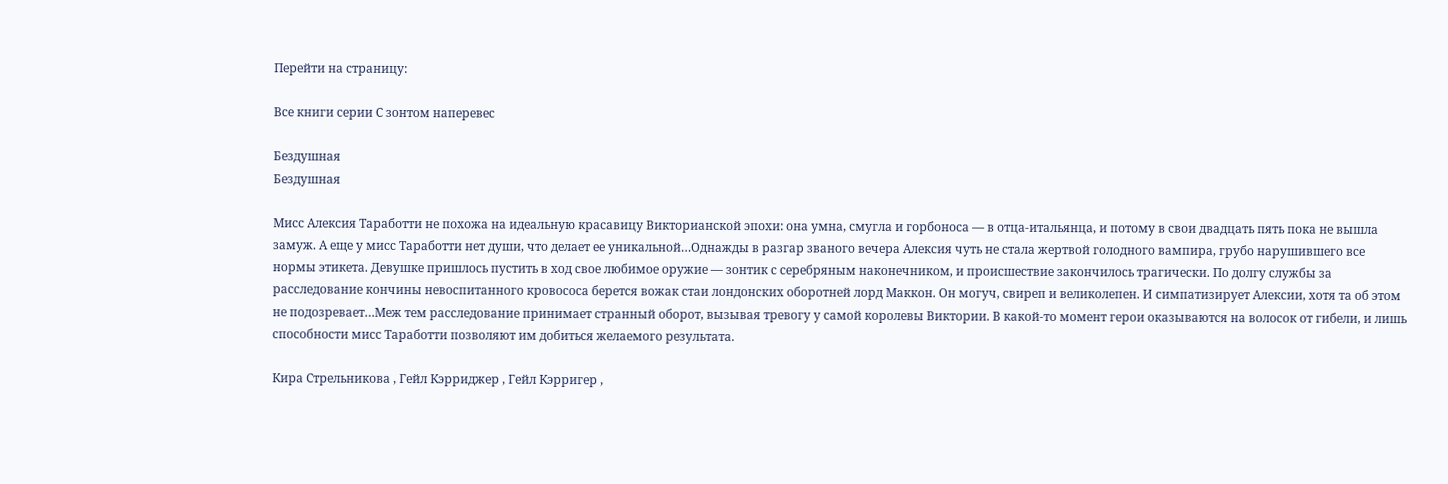Перейти на страницу:

Все книги серии С зонтом наперевес

Бездушная
Бездушная

Мисс Алексия Таработти не похожа на идеальную красавицу Викторианской эпохи: она умна, смугла и горбоноса — в отца-итальянца, и потому в свои двадцать пять пока не вышла замуж. А еще у мисс Таработти нет души, что делает ее уникальной…Однажды в разгар званого вечера Алексия чуть не стала жертвой голодного вампира, грубо нарушившего все нормы этикета. Девушке пришлось пустить в ход свое любимое оружие — зонтик с серебряным наконечником, и происшествие закончилось трагически. По долгу службы за расследование кончины невоспитанного кровососа берется вожак стаи лондонских оборотней лорд Маккон. Он могуч, свиреп и великолепен. И симпатизирует Алексии, хотя та об этом не подозревает…Меж тем расследование принимает странный оборот, вызывая тревогу у самой королевы Виктории. В какой-то момент герои оказываются на волосок от гибели, и лишь способности мисс Таработти позволяют им добиться желаемого результата.

Кира Стрельникова , Гейл Кэрриджер , Гейл Кэрригер ,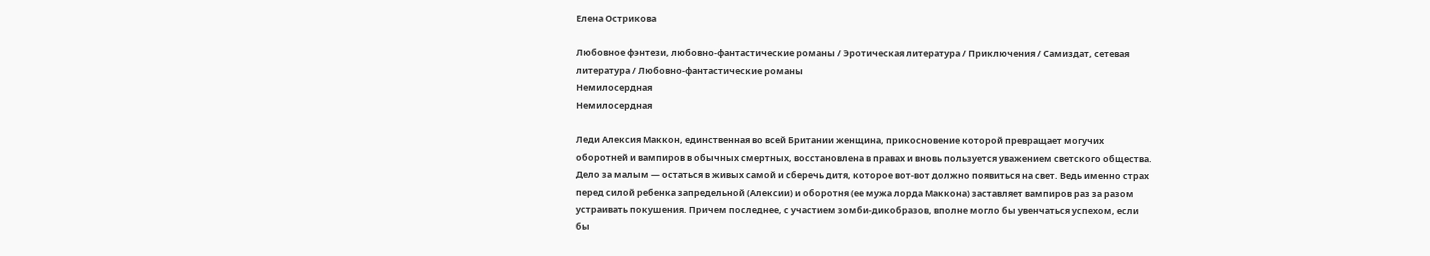Елена Острикова

Любовное фэнтези, любовно-фантастические романы / Эротическая литература / Приключения / Самиздат, сетевая литература / Любовно-фантастические романы
Немилосердная
Немилосердная

Леди Алексия Маккон, единственная во всей Британии женщина, прикосновение которой превращает могучих оборотней и вампиров в обычных смертных, восстановлена в правах и вновь пользуется уважением светского общества. Дело за малым — остаться в живых самой и сберечь дитя, которое вот-вот должно появиться на свет. Ведь именно страх перед силой ребенка запредельной (Алексии) и оборотня (ее мужа лорда Маккона) заставляет вампиров раз за разом устраивать покушения. Причем последнее, с участием зомби-дикобразов, вполне могло бы увенчаться успехом, если бы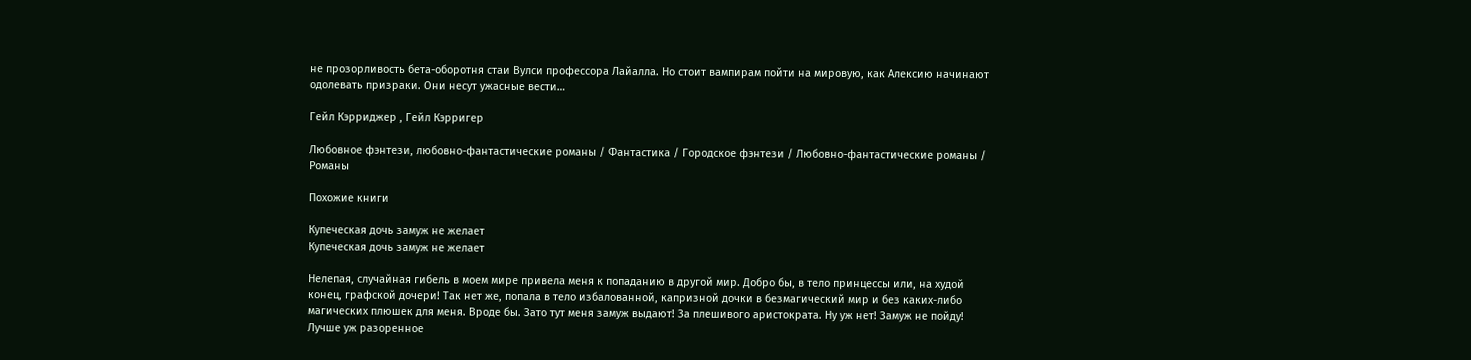не прозорливость бета-оборотня стаи Вулси профессора Лайалла. Но стоит вампирам пойти на мировую, как Алексию начинают одолевать призраки. Они несут ужасные вести…

Гейл Кэрриджер , Гейл Кэрригер

Любовное фэнтези, любовно-фантастические романы / Фантастика / Городское фэнтези / Любовно-фантастические романы / Романы

Похожие книги

Купеческая дочь замуж не желает
Купеческая дочь замуж не желает

Нелепая, случайная гибель в моем мире привела меня к попаданию в другой мир. Добро бы, в тело принцессы или, на худой конец, графской дочери! Так нет же, попала в тело избалованной, капризной дочки в безмагический мир и без каких-либо магических плюшек для меня. Вроде бы. Зато тут меня замуж выдают! За плешивого аристократа. Ну уж нет! Замуж не пойду! Лучше уж разоренное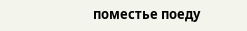поместье поеду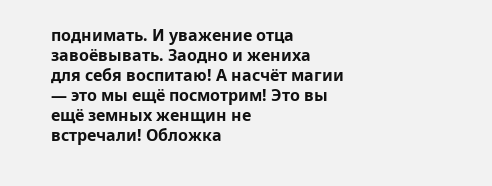поднимать. И уважение отца завоёвывать. Заодно и жениха для себя воспитаю! А насчёт магии — это мы ещё посмотрим! Это вы ещё земных женщин не встречали! Обложка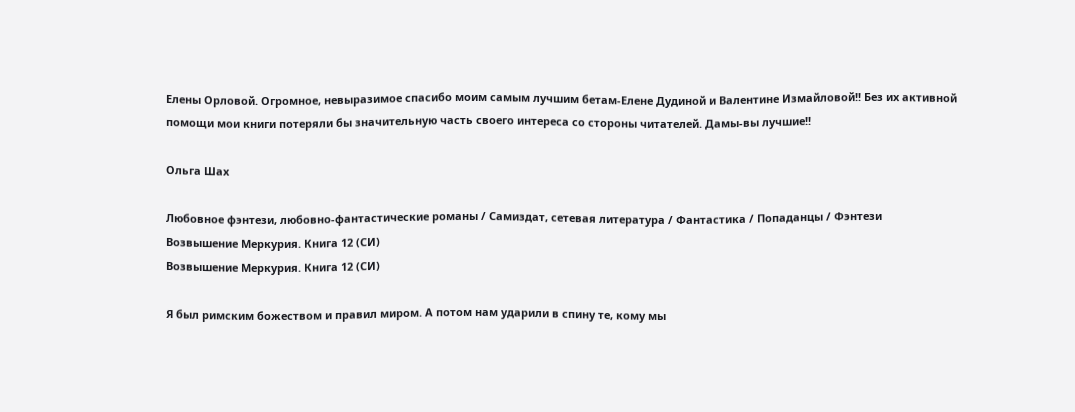Елены Орловой. Огромное, невыразимое спасибо моим самым лучшим бетам-Елене Дудиной и Валентине Измайловой!! Без их активной помощи мои книги потеряли бы значительную часть своего интереса со стороны читателей. Дамы-вы лучшие!!

Ольга Шах

Любовное фэнтези, любовно-фантастические романы / Самиздат, сетевая литература / Фантастика / Попаданцы / Фэнтези
Возвышение Меркурия. Книга 12 (СИ)
Возвышение Меркурия. Книга 12 (СИ)

Я был римским божеством и правил миром. А потом нам ударили в спину те, кому мы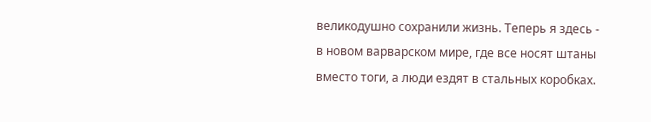великодушно сохранили жизнь. Теперь я здесь - в новом варварском мире, где все носят штаны вместо тоги, а люди ездят в стальных коробках.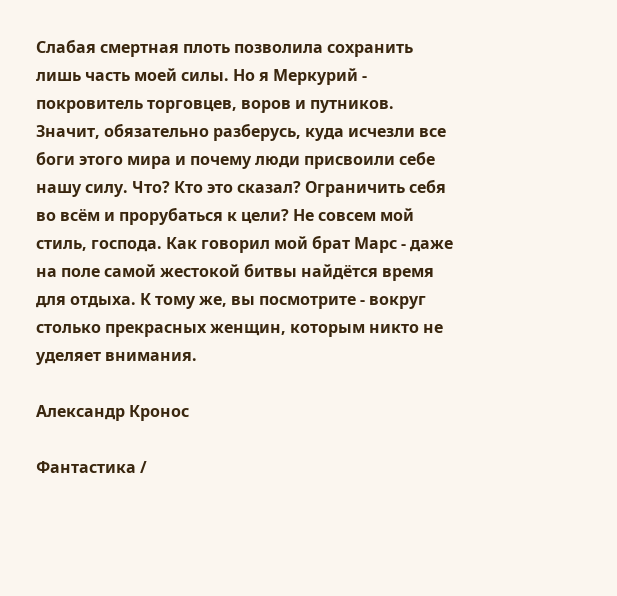Слабая смертная плоть позволила сохранить лишь часть моей силы. Но я Меркурий - покровитель торговцев, воров и путников. Значит, обязательно разберусь, куда исчезли все боги этого мира и почему люди присвоили себе нашу силу. Что? Кто это сказал? Ограничить себя во всём и прорубаться к цели? Не совсем мой стиль, господа. Как говорил мой брат Марс - даже на поле самой жестокой битвы найдётся время для отдыха. К тому же, вы посмотрите - вокруг столько прекрасных женщин, которым никто не уделяет внимания.

Александр Кронос

Фантастика /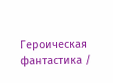Героическая фантастика /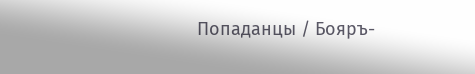Попаданцы / Бояръ-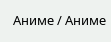Аниме / Аниме